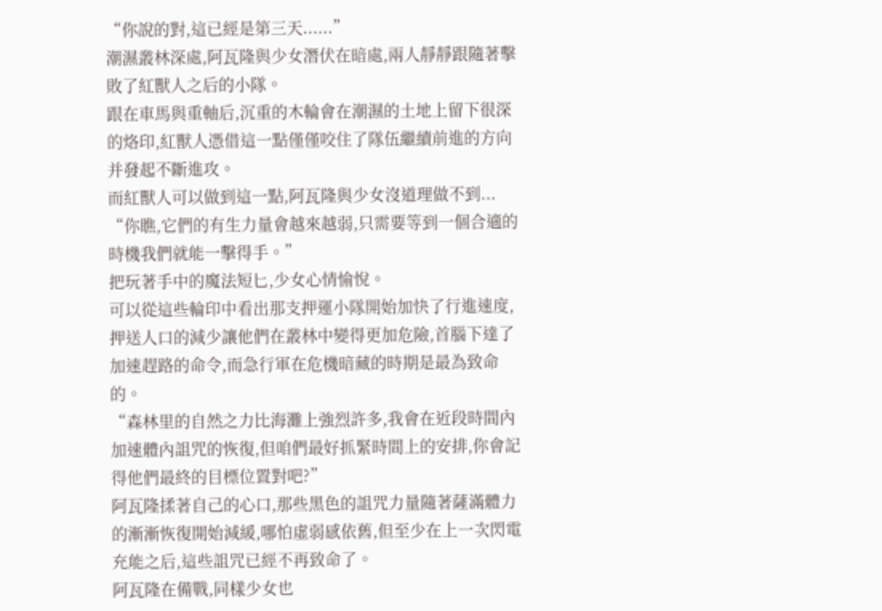“你說的對,這已經是第三天......”
潮濕叢林深處,阿瓦隆與少女潛伏在暗處,兩人靜靜跟隨著擊敗了紅獸人之后的小隊。
跟在車馬與重軸后,沉重的木輪會在潮濕的土地上留下很深的烙印,紅獸人憑借這一點僅僅咬住了隊伍繼續前進的方向并發起不斷進攻。
而紅獸人可以做到這一點,阿瓦隆與少女沒道理做不到...
“你瞧,它們的有生力量會越來越弱,只需要等到一個合適的時機我們就能一擊得手。”
把玩著手中的魔法短匕,少女心情愉悅。
可以從這些輪印中看出那支押運小隊開始加快了行進速度,押送人口的減少讓他們在叢林中變得更加危險,首腦下達了加速趕路的命令,而急行軍在危機暗藏的時期是最為致命的。
“森林里的自然之力比海灘上強烈許多,我會在近段時間內加速體內詛咒的恢復,但咱們最好抓緊時間上的安排,你會記得他們最終的目標位置對吧?”
阿瓦隆揉著自己的心口,那些黑色的詛咒力量隨著薩滿體力的漸漸恢復開始減緩,哪怕虛弱感依舊,但至少在上一次閃電充能之后,這些詛咒已經不再致命了。
阿瓦隆在備戰,同樣少女也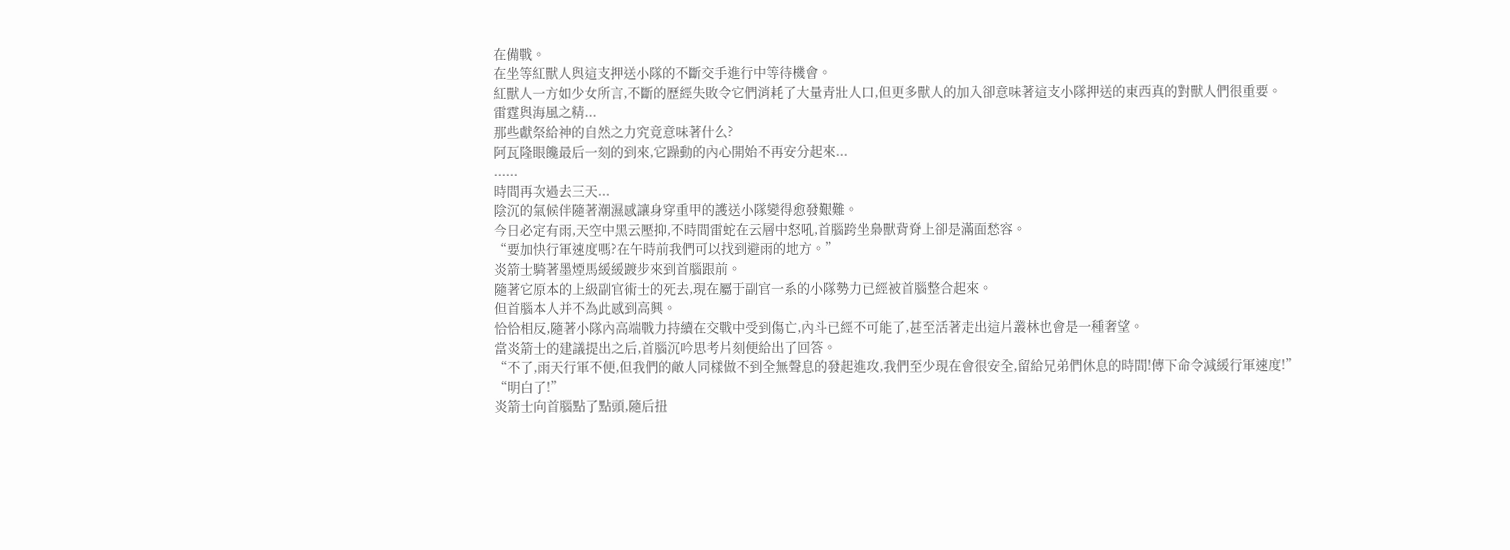在備戰。
在坐等紅獸人與這支押送小隊的不斷交手進行中等待機會。
紅獸人一方如少女所言,不斷的歷經失敗令它們消耗了大量青壯人口,但更多獸人的加入卻意味著這支小隊押送的東西真的對獸人們很重要。
雷霆與海風之精...
那些獻祭給神的自然之力究竟意味著什么?
阿瓦隆眼饞最后一刻的到來,它躁動的內心開始不再安分起來...
......
時間再次過去三天...
陰沉的氣候伴隨著潮濕感讓身穿重甲的護送小隊變得愈發艱難。
今日必定有雨,天空中黑云壓抑,不時間雷蛇在云層中怒吼,首腦跨坐梟獸背脊上卻是滿面愁容。
“要加快行軍速度嗎?在午時前我們可以找到避雨的地方。”
炎箭士騎著墨煙馬緩緩踱步來到首腦跟前。
隨著它原本的上級副官術士的死去,現在屬于副官一系的小隊勢力已經被首腦整合起來。
但首腦本人并不為此感到高興。
恰恰相反,隨著小隊內高端戰力持續在交戰中受到傷亡,內斗已經不可能了,甚至活著走出這片叢林也會是一種奢望。
當炎箭士的建議提出之后,首腦沉吟思考片刻便給出了回答。
“不了,雨天行軍不便,但我們的敵人同樣做不到全無聲息的發起進攻,我們至少現在會很安全,留給兄弟們休息的時間!傳下命令減緩行軍速度!”
“明白了!”
炎箭士向首腦點了點頭,隨后扭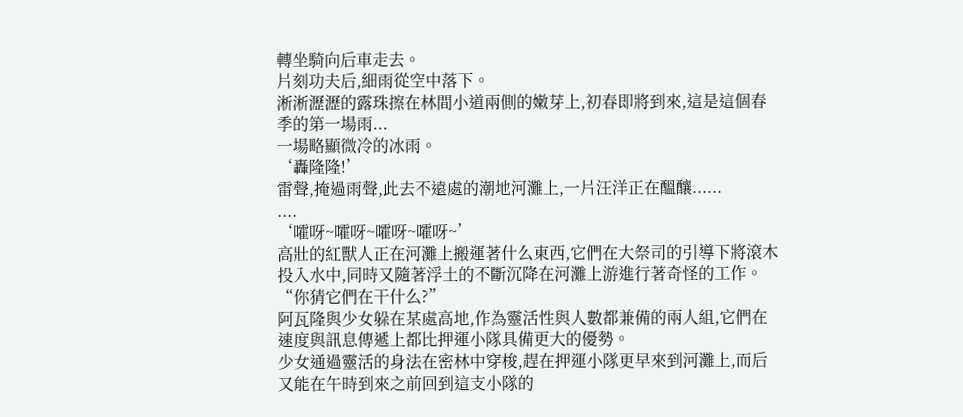轉坐騎向后車走去。
片刻功夫后,細雨從空中落下。
淅淅瀝瀝的露珠擦在林間小道兩側的嫩芽上,初春即將到來,這是這個春季的第一場雨...
一場略顯微冷的冰雨。
‘轟隆隆!’
雷聲,掩過雨聲,此去不遠處的潮地河灘上,一片汪洋正在醞釀......
....
‘嚯呀~嚯呀~嚯呀~嚯呀~’
高壯的紅獸人正在河灘上搬運著什么東西,它們在大祭司的引導下將滾木投入水中,同時又隨著浮土的不斷沉降在河灘上游進行著奇怪的工作。
“你猜它們在干什么?”
阿瓦隆與少女躲在某處高地,作為靈活性與人數都兼備的兩人組,它們在速度與訊息傳遞上都比押運小隊具備更大的優勢。
少女通過靈活的身法在密林中穿梭,趕在押運小隊更早來到河灘上,而后又能在午時到來之前回到這支小隊的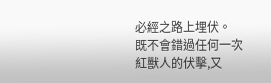必經之路上埋伏。
既不會錯過任何一次紅獸人的伏擊,又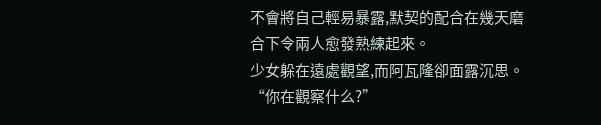不會將自己輕易暴露,默契的配合在幾天磨合下令兩人愈發熟練起來。
少女躲在遠處觀望,而阿瓦隆卻面露沉思。
“你在觀察什么?”